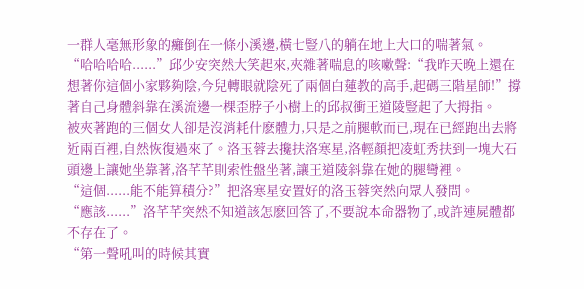一群人毫無形象的癱倒在一條小溪邊,橫七豎八的躺在地上大口的喘著氣。
“哈哈哈哈......”邱少安突然大笑起來,夾雜著喘息的咳嗽聲:“我昨天晚上還在想著你這個小家夥夠陰,今兒轉眼就陰死了兩個白蓮教的高手,起碼三階星師!”撐著自己身體斜靠在溪流邊一棵歪脖子小樹上的邱叔衝王道陵豎起了大拇指。
被夾著跑的三個女人卻是沒消耗什麽體力,只是之前腿軟而已,現在已經跑出去將近兩百裡,自然恢復過來了。洛玉蓉去攙扶洛寒星,洛輕顏把凌虹秀扶到一塊大石頭邊上讓她坐靠著,洛芊芊則索性盤坐著,讓王道陵斜靠在她的腿彎裡。
“這個......能不能算積分?”把洛寒星安置好的洛玉蓉突然向眾人發問。
“應該......”洛芊芊突然不知道該怎麽回答了,不要說本命器物了,或許連屍體都不存在了。
“第一聲吼叫的時候其實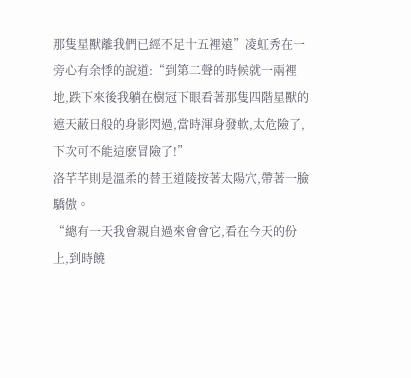那隻星獸離我們已經不足十五裡遠”凌虹秀在一旁心有余悸的說道:“到第二聲的時候就一兩裡地,跌下來後我躺在樹冠下眼看著那隻四階星獸的遮天蔽日般的身影閃過,當時渾身發軟,太危險了,下次可不能這麽冒險了!”
洛芊芊則是溫柔的替王道陵按著太陽穴,帶著一臉驕傲。
“總有一天我會親自過來會會它,看在今天的份上,到時饒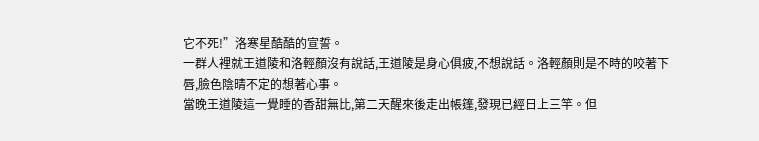它不死!”洛寒星酷酷的宣誓。
一群人裡就王道陵和洛輕顏沒有說話,王道陵是身心俱疲,不想說話。洛輕顏則是不時的咬著下唇,臉色陰晴不定的想著心事。
當晚王道陵這一覺睡的香甜無比,第二天醒來後走出帳篷,發現已經日上三竿。但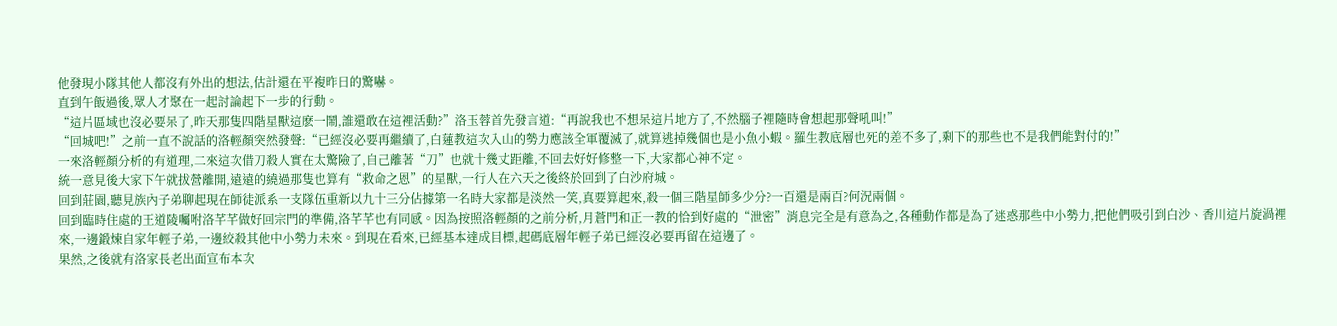他發現小隊其他人都沒有外出的想法,估計還在平複昨日的驚嚇。
直到午飯過後,眾人才聚在一起討論起下一步的行動。
“這片區域也沒必要呆了,昨天那隻四階星獸這麽一鬧,誰還敢在這裡活動?”洛玉蓉首先發言道:“再說我也不想呆這片地方了,不然腦子裡隨時會想起那聲吼叫!”
“回城吧!”之前一直不說話的洛輕顏突然發聲:“已經沒必要再繼續了,白蓮教這次入山的勢力應該全軍覆滅了,就算逃掉幾個也是小魚小蝦。羅生教底層也死的差不多了,剩下的那些也不是我們能對付的!”
一來洛輕顏分析的有道理,二來這次借刀殺人實在太驚險了,自己離著“刀”也就十幾丈距離,不回去好好修整一下,大家都心神不定。
統一意見後大家下午就拔營離開,遠遠的繞過那隻也算有“救命之恩”的星獸,一行人在六天之後終於回到了白沙府城。
回到莊園,聽見族內子弟聊起現在師徒派系一支隊伍重新以九十三分佔據第一名時大家都是淡然一笑,真要算起來,殺一個三階星師多少分?一百還是兩百?何況兩個。
回到臨時住處的王道陵囑咐洛芊芊做好回宗門的準備,洛芊芊也有同感。因為按照洛輕顏的之前分析,月蒼門和正一教的恰到好處的“泄密”消息完全是有意為之,各種動作都是為了迷惑那些中小勢力,把他們吸引到白沙、香川這片旋渦裡來,一邊鍛煉自家年輕子弟,一邊絞殺其他中小勢力未來。到現在看來,已經基本達成目標,起碼底層年輕子弟已經沒必要再留在這邊了。
果然,之後就有洛家長老出面宣布本次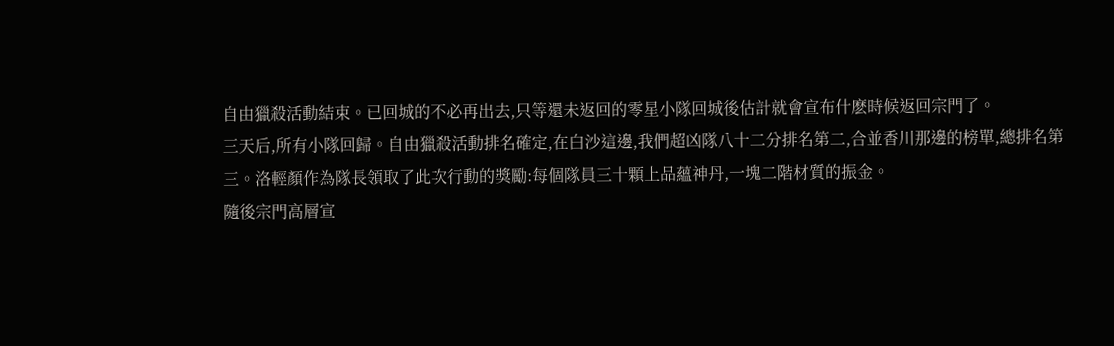自由獵殺活動結束。已回城的不必再出去,只等還未返回的零星小隊回城後估計就會宣布什麽時候返回宗門了。
三天后,所有小隊回歸。自由獵殺活動排名確定,在白沙這邊,我們超凶隊八十二分排名第二,合並香川那邊的榜單,總排名第三。洛輕顏作為隊長領取了此次行動的獎勵:每個隊員三十顆上品蘊神丹,一塊二階材質的振金。
隨後宗門高層宣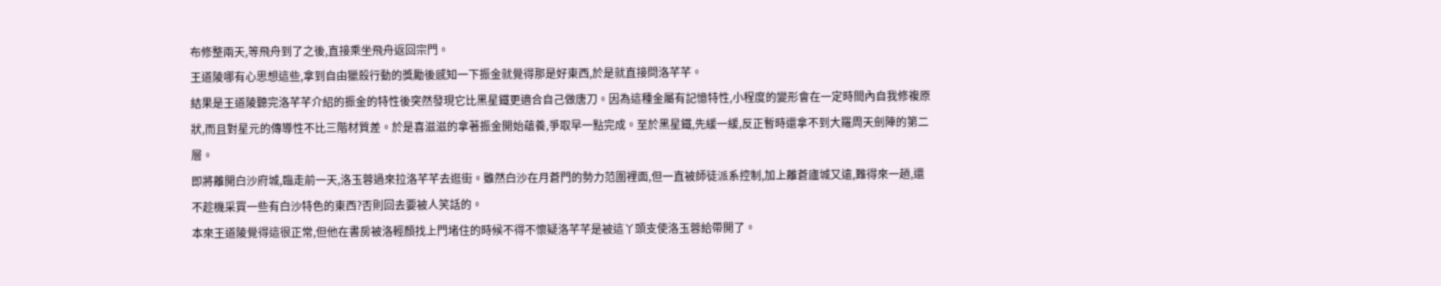布修整兩天,等飛舟到了之後,直接乘坐飛舟返回宗門。
王道陵哪有心思想這些,拿到自由獵殺行動的獎勵後感知一下振金就覺得那是好東西,於是就直接問洛芊芊。
結果是王道陵聽完洛芊芊介紹的振金的特性後突然發現它比黑星鐵更適合自己做唐刀。因為這種金屬有記憶特性,小程度的變形會在一定時間內自我修複原狀,而且對星元的傳導性不比三階材質差。於是喜滋滋的拿著振金開始蘊養,爭取早一點完成。至於黑星鐵,先緩一緩,反正暫時還拿不到大羅周天劍陣的第二層。
即將離開白沙府城,臨走前一天,洛玉蓉過來拉洛芊芊去逛街。雖然白沙在月蒼門的勢力范圍裡面,但一直被師徒派系控制,加上離蒼廬城又遠,難得來一趟,還不趁機采買一些有白沙特色的東西?否則回去要被人笑話的。
本來王道陵覺得這很正常,但他在書房被洛輕顏找上門堵住的時候不得不懷疑洛芊芊是被這丫頭支使洛玉蓉給帶開了。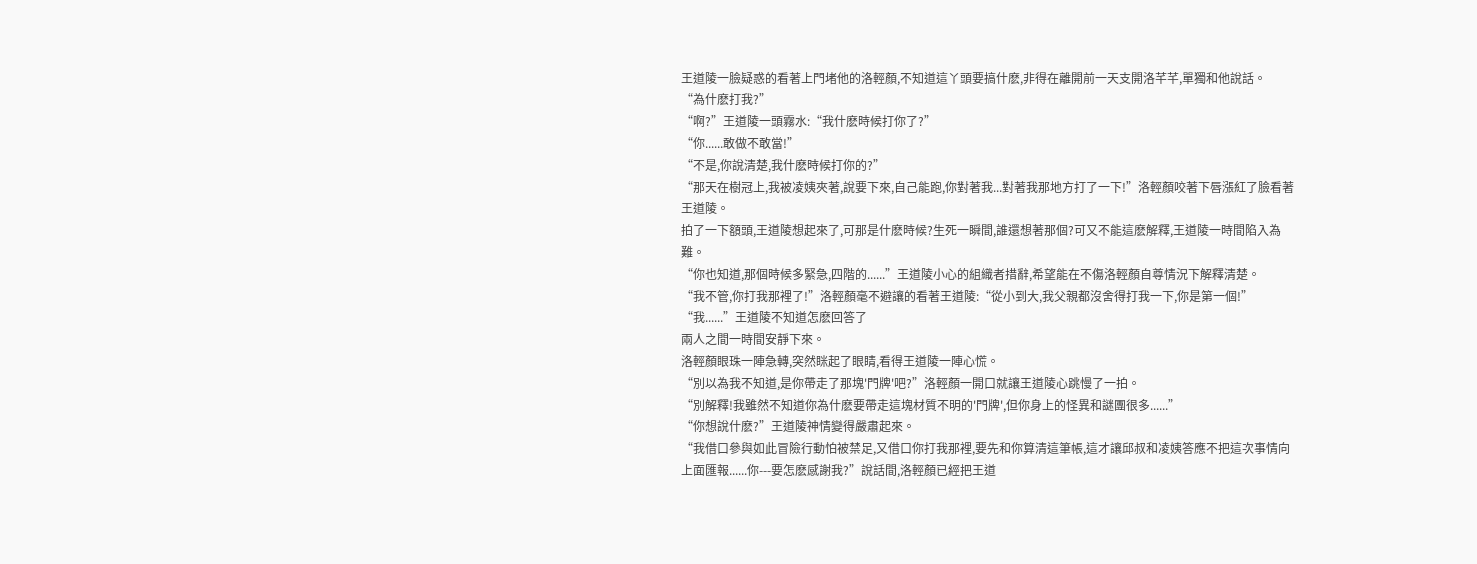王道陵一臉疑惑的看著上門堵他的洛輕顏,不知道這丫頭要搞什麽,非得在離開前一天支開洛芊芊,單獨和他說話。
“為什麽打我?”
“啊?”王道陵一頭霧水:“我什麽時候打你了?”
“你......敢做不敢當!”
“不是,你說清楚,我什麽時候打你的?”
“那天在樹冠上,我被凌姨夾著,說要下來,自己能跑,你對著我...對著我那地方打了一下!”洛輕顏咬著下唇漲紅了臉看著王道陵。
拍了一下額頭,王道陵想起來了,可那是什麽時候?生死一瞬間,誰還想著那個?可又不能這麽解釋,王道陵一時間陷入為難。
“你也知道,那個時候多緊急,四階的......”王道陵小心的組織者措辭,希望能在不傷洛輕顏自尊情況下解釋清楚。
“我不管,你打我那裡了!”洛輕顏毫不避讓的看著王道陵:“從小到大,我父親都沒舍得打我一下,你是第一個!”
“我......”王道陵不知道怎麽回答了
兩人之間一時間安靜下來。
洛輕顏眼珠一陣急轉,突然眯起了眼睛,看得王道陵一陣心慌。
“別以為我不知道,是你帶走了那塊'門牌'吧?”洛輕顏一開口就讓王道陵心跳慢了一拍。
“別解釋!我雖然不知道你為什麽要帶走這塊材質不明的'門牌',但你身上的怪異和謎團很多......”
“你想說什麽?”王道陵神情變得嚴肅起來。
“我借口參與如此冒險行動怕被禁足,又借口你打我那裡,要先和你算清這筆帳,這才讓邱叔和凌姨答應不把這次事情向上面匯報......你---要怎麽感謝我?”說話間,洛輕顏已經把王道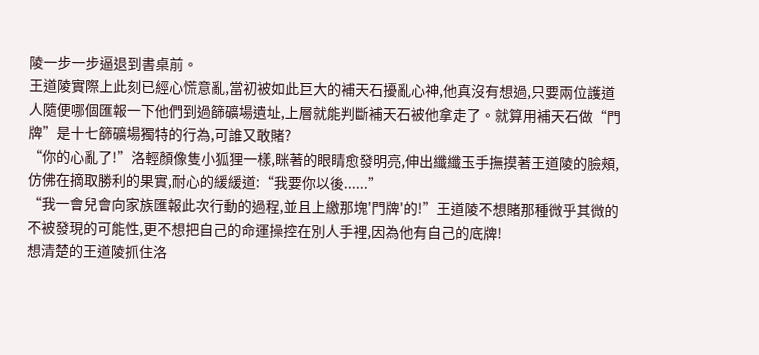陵一步一步逼退到書桌前。
王道陵實際上此刻已經心慌意亂,當初被如此巨大的補天石擾亂心神,他真沒有想過,只要兩位護道人隨便哪個匯報一下他們到過篩礦場遺址,上層就能判斷補天石被他拿走了。就算用補天石做“門牌”是十七篩礦場獨特的行為,可誰又敢賭?
“你的心亂了!”洛輕顏像隻小狐狸一樣,眯著的眼睛愈發明亮,伸出纖纖玉手撫摸著王道陵的臉頰,仿佛在摘取勝利的果實,耐心的緩緩道:“我要你以後......”
“我一會兒會向家族匯報此次行動的過程,並且上繳那塊'門牌'的!”王道陵不想賭那種微乎其微的不被發現的可能性,更不想把自己的命運操控在別人手裡,因為他有自己的底牌!
想清楚的王道陵抓住洛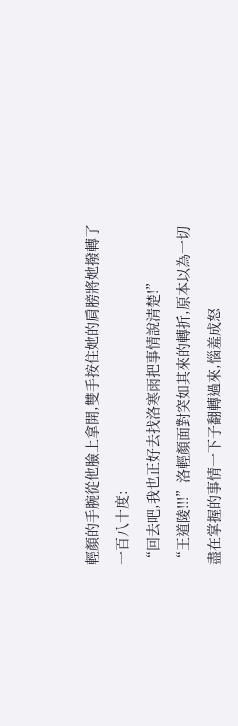輕顏的手腕從他臉上拿開,雙手按住她的肩膀將她撥轉了一百八十度:
“回去吧,我也正好去找洛寒雨把事情說清楚!”
“王道陵!!!”洛輕顏面對突如其來的轉折,原本以為一切盡在掌握的事情一下子翻轉過來,惱羞成怒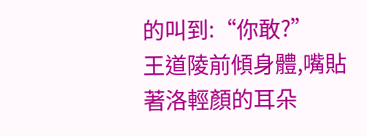的叫到:“你敢?”
王道陵前傾身體,嘴貼著洛輕顏的耳朵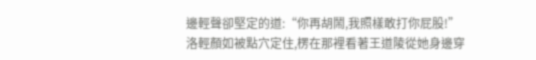邊輕聲卻堅定的道:“你再胡鬧,我照樣敢打你屁股!”
洛輕顏如被點穴定住,楞在那裡看著王道陵從她身邊穿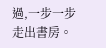過,一步一步走出書房。